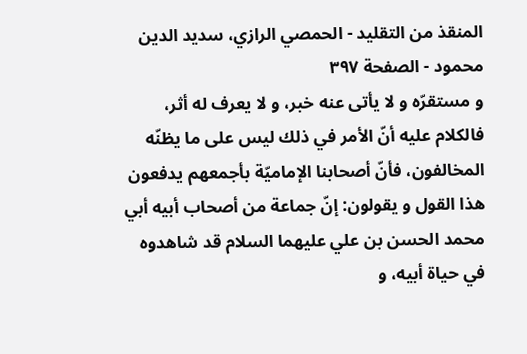المنقذ من التقليد - الحمصي الرازي، سديد الدين محمود - الصفحة ٣٩٧
و مستقرّه و لا يأتى عنه خبر، و لا يعرف له أثر، فالكلام عليه أنّ الأمر في ذلك ليس على ما يظنّه المخالفون، فأنّ أصحابنا الإماميّة بأجمعهم يدفعون هذا القول و يقولون: إنّ جماعة من أصحاب أبيه أبي محمد الحسن بن علي عليهما السلام قد شاهدوه في حياة أبيه، و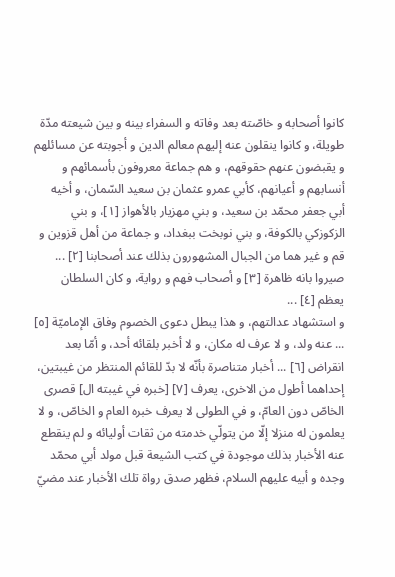كانوا أصحابه و خاصّته بعد وفاته و السفراء بينه و بين شيعته مدّة طويلة، و كانوا ينقلون عنه إليهم معالم الدين و أجوبته عن مسائلهم و يقبضون عنهم حقوقهم، و هم جماعة معروفون بأسمائهم و أنسابهم و أعيانهم، كأبي عمرو عثمان بن سعيد السّمان، و أخيه أبي جعفر محمّد بن سعيد، و بني مهزيار بالأهواز [١]، و بني الزكوزكي بالكوفة، و بني نوبخت ببغداد، و جماعة من أهل قزوين و قم و غير هما من الجبال المشهورون بذلك عند أصحابنا [٢] ...
صيروا بانه ظاهرة [٣] و أصحاب فهم و رواية، و كان السلطان يعظم [٤] ...
و استشهاد عدالتهم، و هذا يبطل دعوى الخصوم وفاق الإماميّة [٥] ... عنه ولد، و لا عرف له مكان، و لا أخبر بلقائه أحد، و أمّا بعد انقراض [٦] ... أخبار متناصرة بأنّه لا بدّ للقائم المنتظر من غيبتين، إحداهما أطول من الاخرى، يعرف [٧] [خبره في غيبته ال] قصرى الخاصّ دون العامّ، و في الطولى لا يعرف خبره العام و الخاصّ، و لا يعلمون له منزلا إلّا من يتولّي خدمته من ثقات أوليائه و لم ينقطع عنه الأخبار بذلك موجودة في كتب الشيعة قبل مولد أبي محمّد وجده و أبيه عليهم السلام، فظهر صدق رواة تلك الأخبار عند مضيّ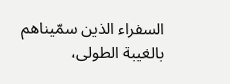السفراء الذين سمّيناهم بالغيبة الطولى،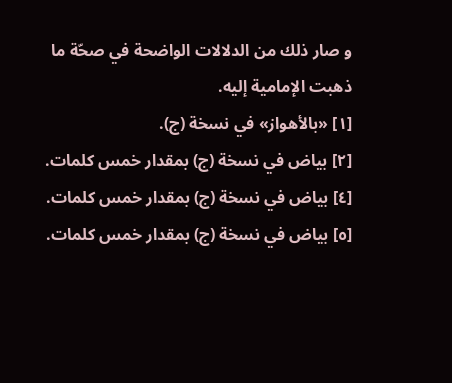و صار ذلك من الدلالات الواضحة في صحّة ما ذهبت الإمامية إليه.
[١] «بالأهواز» في نسخة (ج).
[٢] بياض في نسخة (ج) بمقدار خمس كلمات.
[٤] بياض في نسخة (ج) بمقدار خمس كلمات.
[٥] بياض في نسخة (ج) بمقدار خمس كلمات.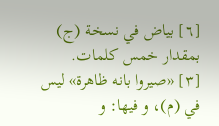[٦] بياض في نسخة (ج) بمقدار خمس كلمات.
[٣] «صيروا بانه ظاهرة» ليس في (م)، و فيها: و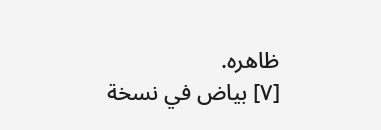ظاهره.
[٧] بياض في نسخة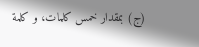(ج) بمقدار خمس كلمات، و كلمة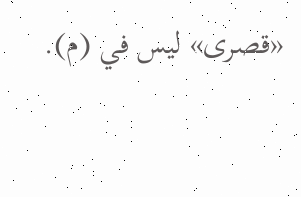«قصرى» ليس في (م).